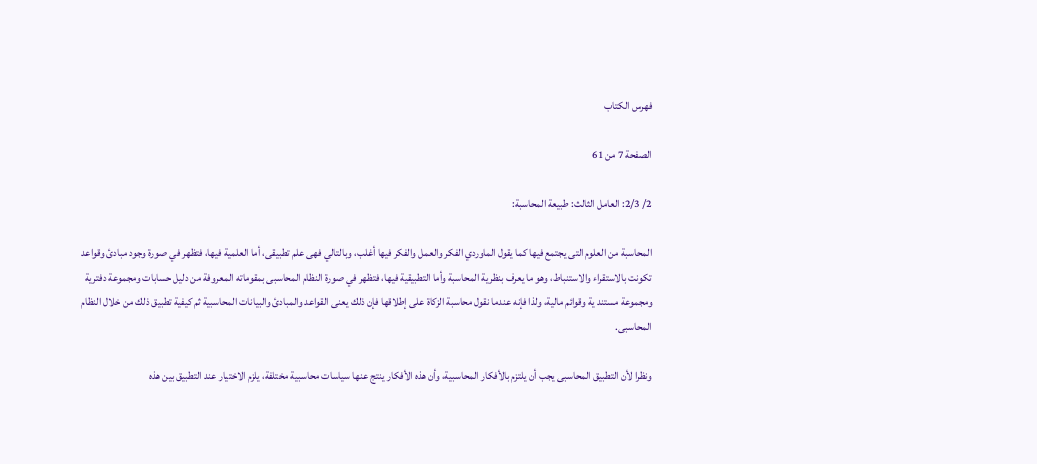فهرس الكتاب

الصفحة 7 من 61

2/ 2/3: العامل الثالث: طبيعة المحاسبة:

المحاسبة من العلوم التى يجتمع فيها كما يقول الماوردي الفكر والعمل والفكر فيها أغلب، وبالتالي فهى علم تطبيقى، أما العلمية فيها، فتظهر في صورة وجود مبادئ وقواعد تكونت بالاستقراء والاستنباط، وهو ما يعرف بنظرية المحاسبة وأما التطبيقية فيها، فتظهر في صورة النظام المحاسبى بمقوماته المعروفة من دليل حسابات ومجموعة دفترية ومجموعة مستند ية وقوائم مالية، ولذا فإنه عندما نقول محاسبة الزكاة على إطلاقها فإن ذلك يعنى القواعد والمبادئ والبيانات المحاسبية ثم كيفية تطبيق ذلك من خلال النظام المحاسبى.

ونظرا لأن التطبيق المحاسبى يجب أن يلتزم بالأفكار المحاسبية، وأن هذه الأفكار ينتج عنها سياسات محاسبية مختلفة، يلزم الاختيار عند التطبيق بين هذه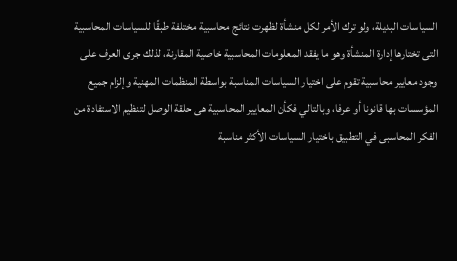السياسات البديلة، ولو ترك الأمر لكل منشأة لظهرت نتائج محاسبية مختلفة طبقًا للسياسات المحاسبية التى تختارها إدارة المنشأة وهو ما يفقد المعلومات المحاسبية خاصية المقارنة، لذلك جرى العرف على وجود معايير محاسبية تقوم على اختيار السياسات المناسبة بواسطة المنظمات المهنية وإلزام جميع المؤسسات بها قانونا أو عرفا، وبالتالي فكأن المعايير المحاسبية هى حلقة الوصل لتنظيم الاستفادة من الفكر المحاسبى في التطبيق باختيار السياسات الأكثر مناسبة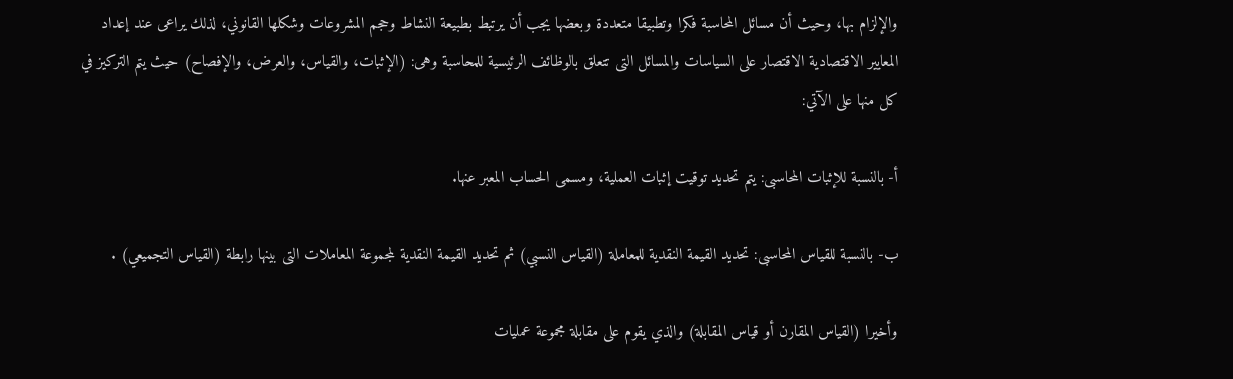والإلزام بها، وحيث أن مسائل المحاسبة فكرا وتطبيقا متعددة وبعضها يجب أن يرتبط بطبيعة النشاط وحجم المشروعات وشكلها القانوني، لذلك يراعى عند إعداد المعايير الاقتصادية الاقتصار على السياسات والمسائل التى تتعلق بالوظائف الرئيسية للمحاسبة وهى: (الإثبات، والقياس، والعرض، والإفصاح) حيث يتم التركيز في كل منها على الآتي:

أ- بالنسبة للإثبات المحاسبى: يتم تحديد توقيت إثبات العملية، ومسمى الحساب المعبر عنها.

ب- بالنسبة للقياس المحاسبى: تحديد القيمة النقدية للمعاملة (القياس النسبي) ثم تحديد القيمة النقدية لمجموعة المعاملات التى بينها رابطة (القياس التجميعي) .

وأخيرا (القياس المقارن أو قياس المقابلة) والذي يقوم على مقابلة مجموعة عمليات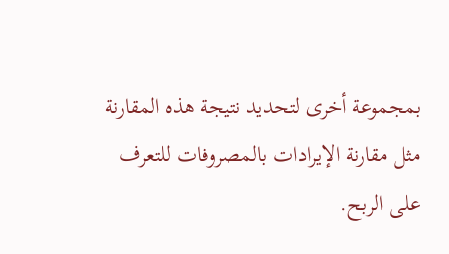بمجموعة أخرى لتحديد نتيجة هذه المقارنة مثل مقارنة الإيرادات بالمصروفات للتعرف على الربح.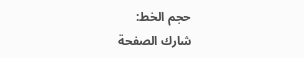حجم الخط:
شارك الصفحة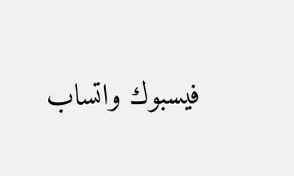فيسبوك واتساب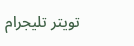تويتر تليجرام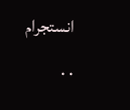انستجرام
. .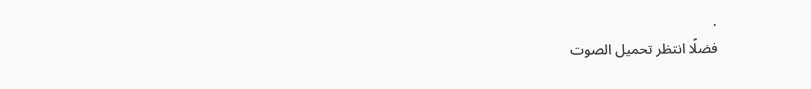.
فضلًا انتظر تحميل الصوت